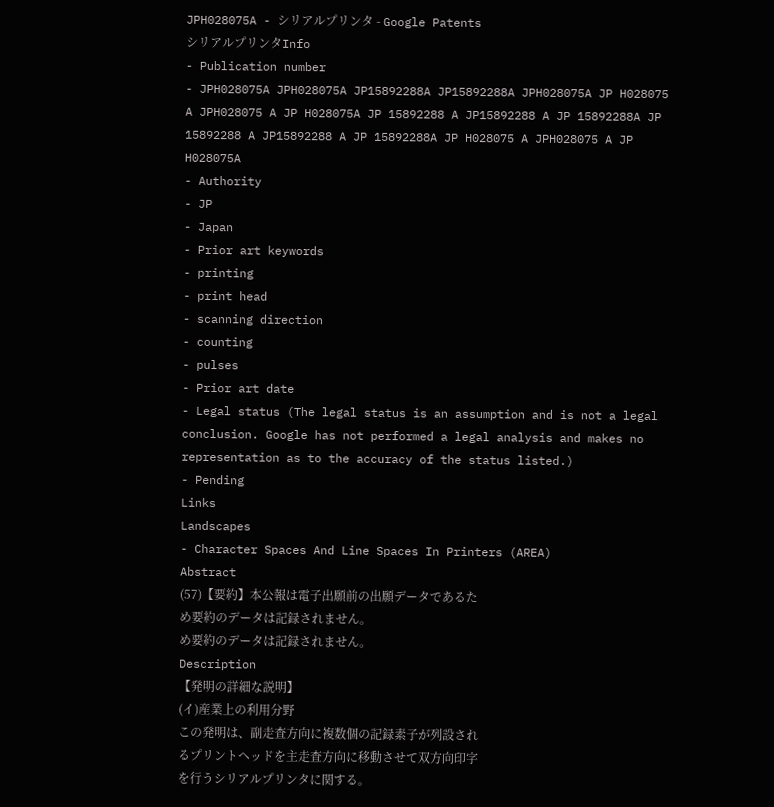JPH028075A - シリアルプリンタ - Google Patents
シリアルプリンタInfo
- Publication number
- JPH028075A JPH028075A JP15892288A JP15892288A JPH028075A JP H028075 A JPH028075 A JP H028075A JP 15892288 A JP15892288 A JP 15892288A JP 15892288 A JP15892288 A JP 15892288A JP H028075 A JPH028075 A JP H028075A
- Authority
- JP
- Japan
- Prior art keywords
- printing
- print head
- scanning direction
- counting
- pulses
- Prior art date
- Legal status (The legal status is an assumption and is not a legal conclusion. Google has not performed a legal analysis and makes no representation as to the accuracy of the status listed.)
- Pending
Links
Landscapes
- Character Spaces And Line Spaces In Printers (AREA)
Abstract
(57)【要約】本公報は電子出願前の出願データであるた
め要約のデータは記録されません。
め要約のデータは記録されません。
Description
【発明の詳細な説明】
(イ)産業上の利用分野
この発明は、副走査方向に複数個の記録素子が列設され
るプリントヘッドを主走査方向に移動させて双方向印字
を行うシリアルプリンタに関する。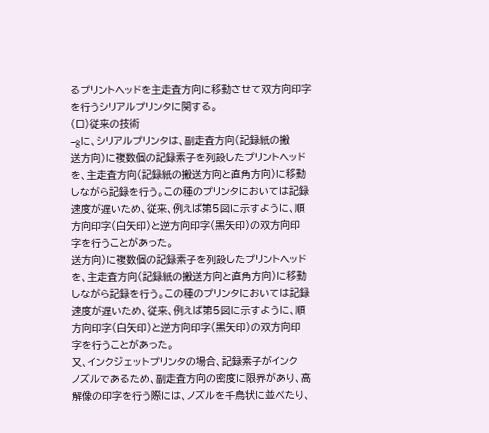るプリントヘッドを主走査方向に移動させて双方向印字
を行うシリアルプリンタに関する。
(ロ)従来の技術
−gに、シリアルプリンタは、副走査方向(記録紙の搬
送方向)に複数個の記録素子を列設したプリントヘッド
を、主走査方向(記録紙の搬送方向と直角方向)に移動
しながら記録を行う。この種のプリンタにおいては記録
速度が遅いため、従来、例えば第5図に示すように、順
方向印字(白矢印)と逆方向印字(黒矢印)の双方向印
字を行うことがあった。
送方向)に複数個の記録素子を列設したプリントヘッド
を、主走査方向(記録紙の搬送方向と直角方向)に移動
しながら記録を行う。この種のプリンタにおいては記録
速度が遅いため、従来、例えば第5図に示すように、順
方向印字(白矢印)と逆方向印字(黒矢印)の双方向印
字を行うことがあった。
又、インクジェットプリンタの場合、記録素子がインク
ノズルであるため、副走査方向の密度に限界があり、高
解像の印字を行う際には、ノズルを千鳥状に並べたり、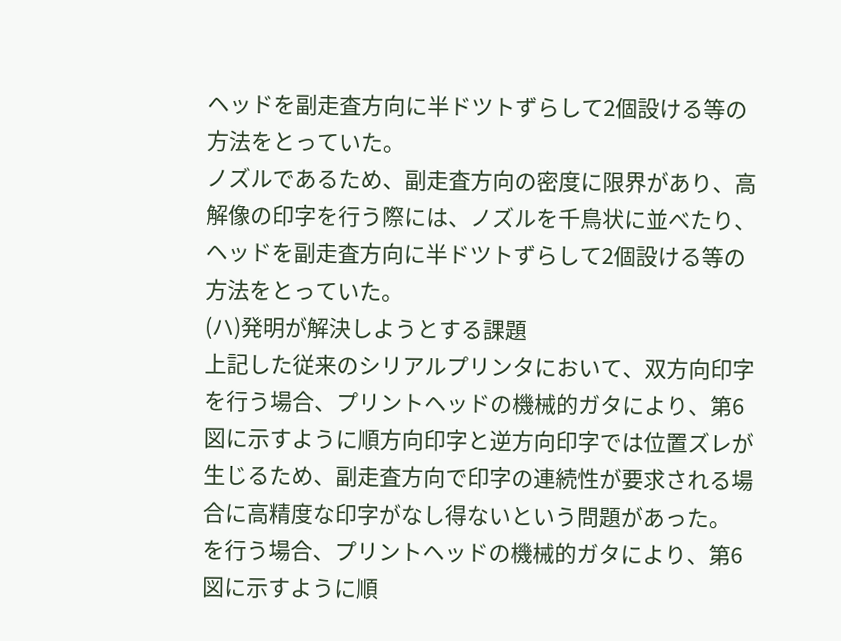ヘッドを副走査方向に半ドツトずらして2個設ける等の
方法をとっていた。
ノズルであるため、副走査方向の密度に限界があり、高
解像の印字を行う際には、ノズルを千鳥状に並べたり、
ヘッドを副走査方向に半ドツトずらして2個設ける等の
方法をとっていた。
(ハ)発明が解決しようとする課題
上記した従来のシリアルプリンタにおいて、双方向印字
を行う場合、プリントヘッドの機械的ガタにより、第6
図に示すように順方向印字と逆方向印字では位置ズレが
生じるため、副走査方向で印字の連続性が要求される場
合に高精度な印字がなし得ないという問題があった。
を行う場合、プリントヘッドの機械的ガタにより、第6
図に示すように順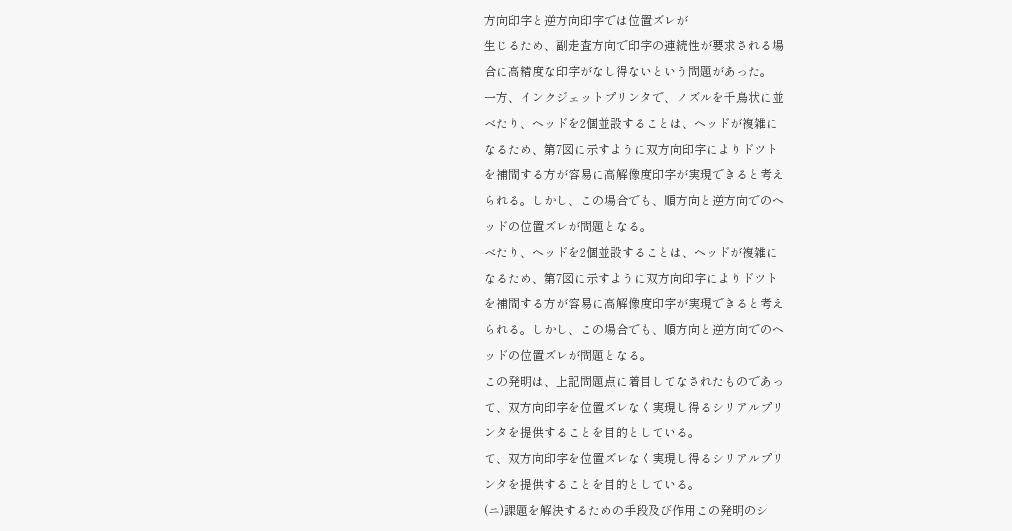方向印字と逆方向印字では位置ズレが
生じるため、副走査方向で印字の連続性が要求される場
合に高精度な印字がなし得ないという問題があった。
一方、インクジェットプリンタで、ノズルを千鳥状に並
べたり、ヘッドを2個並設することは、ヘッドが複雑に
なるため、第7図に示すように双方向印字によりドツト
を補間する方が容易に高解像度印字が実現できると考え
られる。しかし、この場合でも、順方向と逆方向でのヘ
ッドの位置ズレが問題となる。
べたり、ヘッドを2個並設することは、ヘッドが複雑に
なるため、第7図に示すように双方向印字によりドツト
を補間する方が容易に高解像度印字が実現できると考え
られる。しかし、この場合でも、順方向と逆方向でのヘ
ッドの位置ズレが問題となる。
この発明は、上記問題点に着目してなされたものであっ
て、双方向印字を位置ズレなく実現し得るシリアルプリ
ンタを提供することを目的としている。
て、双方向印字を位置ズレなく実現し得るシリアルプリ
ンタを提供することを目的としている。
(ニ)課題を解決するための手段及び作用この発明のシ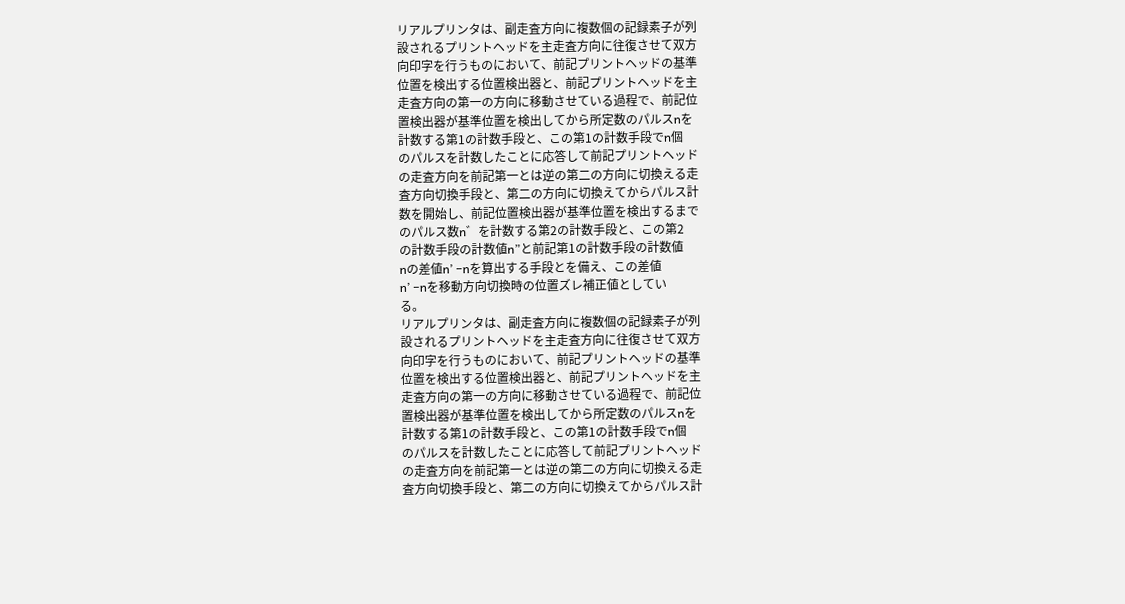リアルプリンタは、副走査方向に複数個の記録素子が列
設されるプリントヘッドを主走査方向に往復させて双方
向印字を行うものにおいて、前記プリントヘッドの基準
位置を検出する位置検出器と、前記プリントヘッドを主
走査方向の第一の方向に移動させている過程で、前記位
置検出器が基準位置を検出してから所定数のパルスnを
計数する第1の計数手段と、この第1の計数手段でn個
のパルスを計数したことに応答して前記プリントヘッド
の走査方向を前記第一とは逆の第二の方向に切換える走
査方向切換手段と、第二の方向に切換えてからパルス計
数を開始し、前記位置検出器が基準位置を検出するまで
のパルス数n゛を計数する第2の計数手段と、この第2
の計数手段の計数値n”と前記第1の計数手段の計数値
nの差値n’ −nを算出する手段とを備え、この差値
n’ −nを移動方向切換時の位置ズレ補正値としてい
る。
リアルプリンタは、副走査方向に複数個の記録素子が列
設されるプリントヘッドを主走査方向に往復させて双方
向印字を行うものにおいて、前記プリントヘッドの基準
位置を検出する位置検出器と、前記プリントヘッドを主
走査方向の第一の方向に移動させている過程で、前記位
置検出器が基準位置を検出してから所定数のパルスnを
計数する第1の計数手段と、この第1の計数手段でn個
のパルスを計数したことに応答して前記プリントヘッド
の走査方向を前記第一とは逆の第二の方向に切換える走
査方向切換手段と、第二の方向に切換えてからパルス計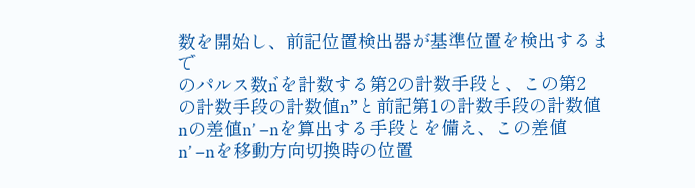数を開始し、前記位置検出器が基準位置を検出するまで
のパルス数n゛を計数する第2の計数手段と、この第2
の計数手段の計数値n”と前記第1の計数手段の計数値
nの差値n’ −nを算出する手段とを備え、この差値
n’ −nを移動方向切換時の位置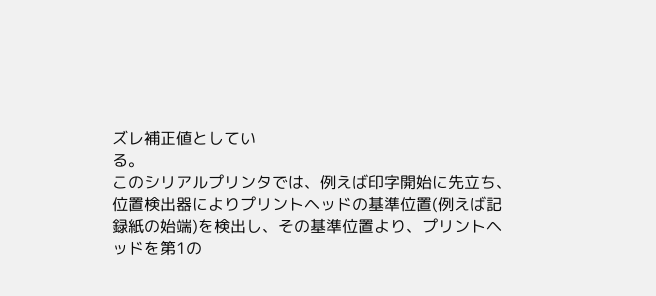ズレ補正値としてい
る。
このシリアルプリンタでは、例えば印字開始に先立ち、
位置検出器によりプリントヘッドの基準位置(例えば記
録紙の始端)を検出し、その基準位置より、プリントヘ
ッドを第1の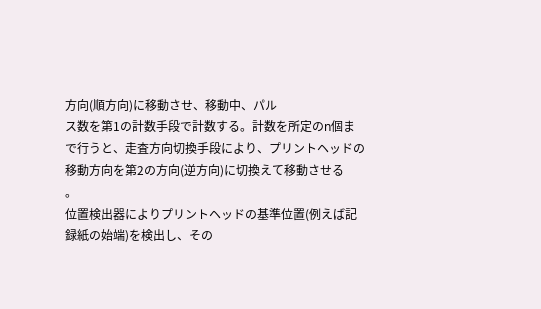方向(順方向)に移動させ、移動中、パル
ス数を第1の計数手段で計数する。計数を所定のn個ま
で行うと、走査方向切換手段により、プリントヘッドの
移動方向を第2の方向(逆方向)に切換えて移動させる
。
位置検出器によりプリントヘッドの基準位置(例えば記
録紙の始端)を検出し、その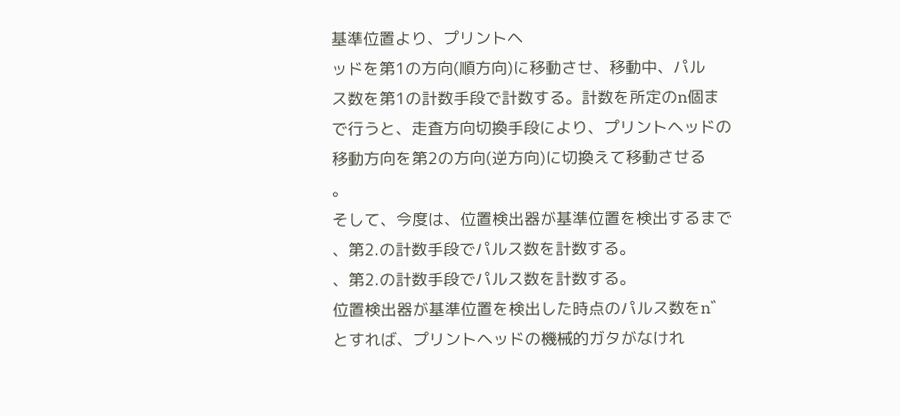基準位置より、プリントヘ
ッドを第1の方向(順方向)に移動させ、移動中、パル
ス数を第1の計数手段で計数する。計数を所定のn個ま
で行うと、走査方向切換手段により、プリントヘッドの
移動方向を第2の方向(逆方向)に切換えて移動させる
。
そして、今度は、位置検出器が基準位置を検出するまで
、第2.の計数手段でパルス数を計数する。
、第2.の計数手段でパルス数を計数する。
位置検出器が基準位置を検出した時点のパルス数をn゛
とすれば、プリントヘッドの機械的ガタがなけれ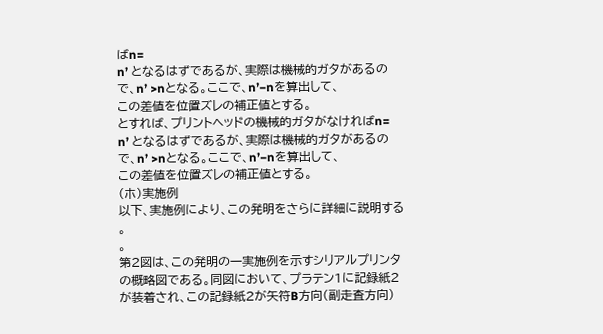ばn=
n’ となるはずであるが、実際は機械的ガタがあるの
で、n’ >nとなる。ここで、n’−nを算出して、
この差値を位置ズレの補正値とする。
とすれば、プリントヘッドの機械的ガタがなければn=
n’ となるはずであるが、実際は機械的ガタがあるの
で、n’ >nとなる。ここで、n’−nを算出して、
この差値を位置ズレの補正値とする。
(ホ)実施例
以下、実施例により、この発明をさらに詳細に説明する
。
。
第2図は、この発明の一実施例を示すシリアルプリンタ
の概略図である。同図において、プラテン1に記録紙2
が装着され、この記録紙2が矢符B方向(副走査方向)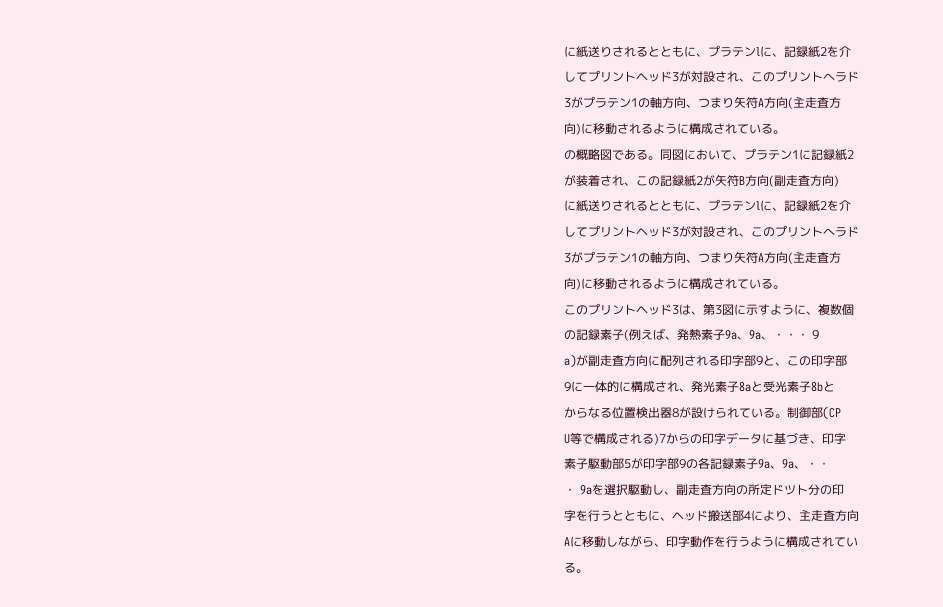に紙送りされるとともに、プラテンlに、記録紙2を介
してプリントヘッド3が対設され、このプリントへラド
3がプラテン1の軸方向、つまり矢符A方向(主走査方
向)に移動されるように構成されている。
の概略図である。同図において、プラテン1に記録紙2
が装着され、この記録紙2が矢符B方向(副走査方向)
に紙送りされるとともに、プラテンlに、記録紙2を介
してプリントヘッド3が対設され、このプリントへラド
3がプラテン1の軸方向、つまり矢符A方向(主走査方
向)に移動されるように構成されている。
このプリントヘッド3は、第3図に示すように、複数個
の記録素子(例えば、発熱素子9a、9a、・・・ 9
a)が副走査方向に配列される印字部9と、この印字部
9に一体的に構成され、発光素子8aと受光素子8bと
からなる位置検出器8が設けられている。制御部(CP
U等で構成される)7からの印字データに基づき、印字
素子駆動部5が印字部9の各記録素子9a、9a、・・
・ 9aを選択駆動し、副走査方向の所定ドツト分の印
字を行うとともに、ヘッド搬送部4により、主走査方向
Aに移動しながら、印字動作を行うように構成されてい
る。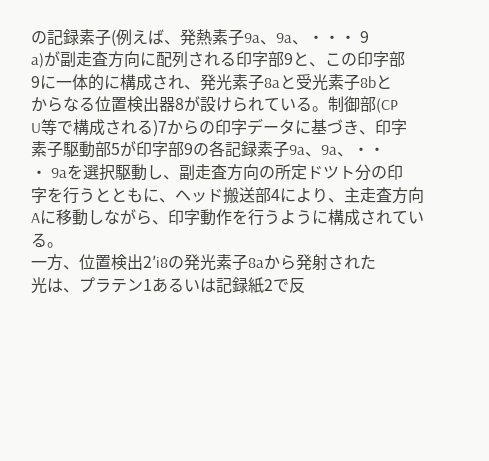の記録素子(例えば、発熱素子9a、9a、・・・ 9
a)が副走査方向に配列される印字部9と、この印字部
9に一体的に構成され、発光素子8aと受光素子8bと
からなる位置検出器8が設けられている。制御部(CP
U等で構成される)7からの印字データに基づき、印字
素子駆動部5が印字部9の各記録素子9a、9a、・・
・ 9aを選択駆動し、副走査方向の所定ドツト分の印
字を行うとともに、ヘッド搬送部4により、主走査方向
Aに移動しながら、印字動作を行うように構成されてい
る。
一方、位置検出2′i8の発光素子8aから発射された
光は、プラテン1あるいは記録紙2で反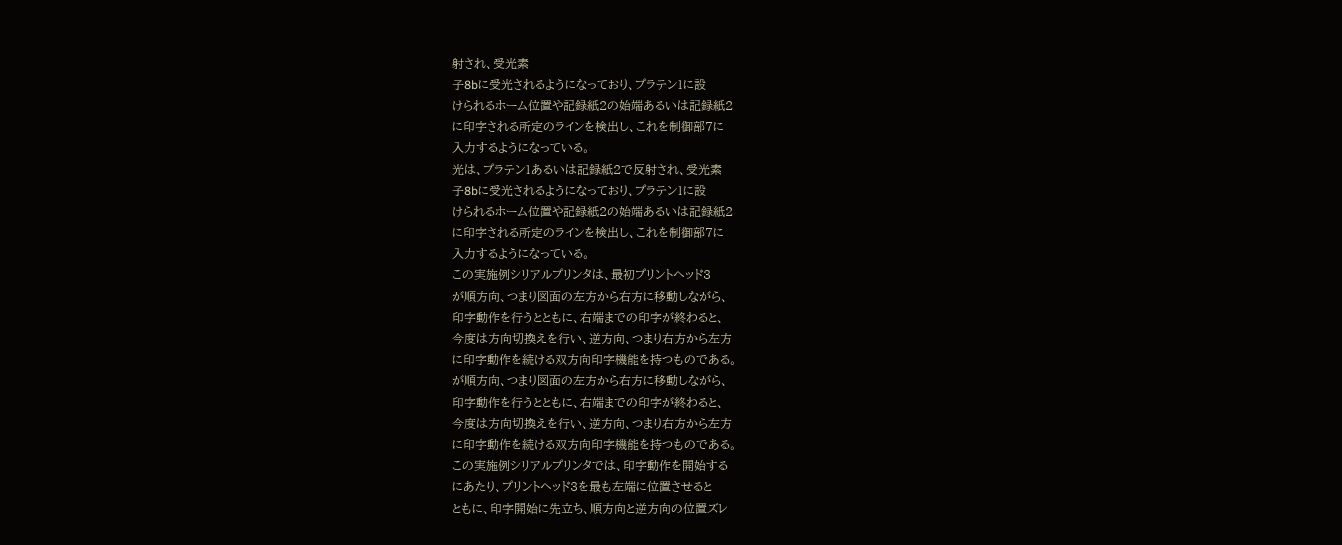射され、受光素
子8bに受光されるようになっており、プラテン1に設
けられるホーム位置や記録紙2の始端あるいは記録紙2
に印字される所定のラインを検出し、これを制御部7に
入力するようになっている。
光は、プラテン1あるいは記録紙2で反射され、受光素
子8bに受光されるようになっており、プラテン1に設
けられるホーム位置や記録紙2の始端あるいは記録紙2
に印字される所定のラインを検出し、これを制御部7に
入力するようになっている。
この実施例シリアルプリンタは、最初プリントヘッド3
が順方向、つまり図面の左方から右方に移動しながら、
印字動作を行うとともに、右端までの印字が終わると、
今度は方向切換えを行い、逆方向、つまり右方から左方
に印字動作を続ける双方向印字機能を持つものである。
が順方向、つまり図面の左方から右方に移動しながら、
印字動作を行うとともに、右端までの印字が終わると、
今度は方向切換えを行い、逆方向、つまり右方から左方
に印字動作を続ける双方向印字機能を持つものである。
この実施例シリアルプリンタでは、印字動作を開始する
にあたり、プリントヘッド3を最も左端に位置させると
ともに、印字開始に先立ち、順方向と逆方向の位置ズレ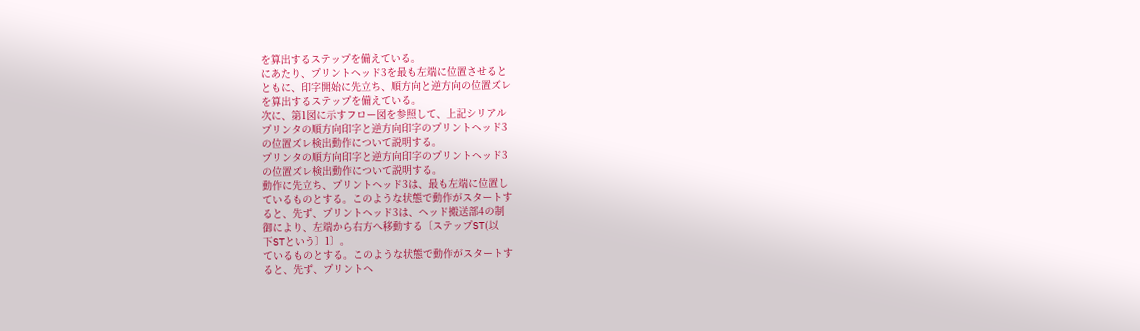を算出するステップを備えている。
にあたり、プリントヘッド3を最も左端に位置させると
ともに、印字開始に先立ち、順方向と逆方向の位置ズレ
を算出するステップを備えている。
次に、第1図に示すフロー図を参照して、上記シリアル
プリンタの順方向印字と逆方向印字のプリントヘッド3
の位置ズレ検出動作について説明する。
プリンタの順方向印字と逆方向印字のプリントヘッド3
の位置ズレ検出動作について説明する。
動作に先立ち、プリントヘッド3は、最も左端に位置し
ているものとする。このような状態で動作がスタートす
ると、先ず、プリントヘッド3は、ヘッド搬送部4の制
御により、左端から右方へ移動する〔ステップST(以
下STという〕1〕。
ているものとする。このような状態で動作がスタートす
ると、先ず、プリントヘ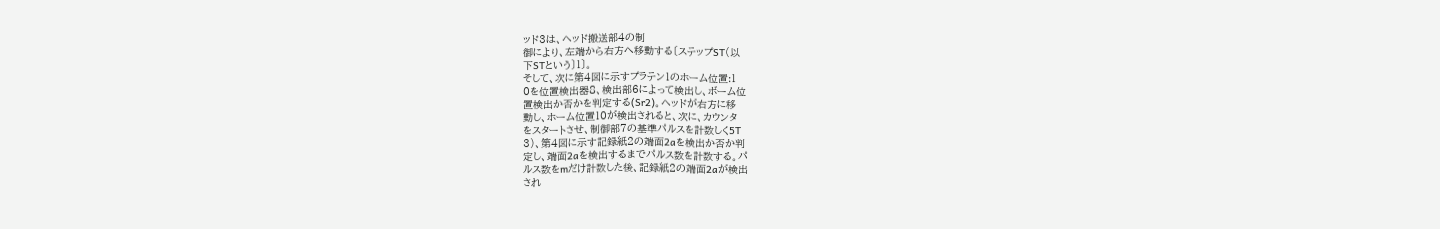ッド3は、ヘッド搬送部4の制
御により、左端から右方へ移動する〔ステップST(以
下STという〕1〕。
そして、次に第4図に示すプラテン1のホーム位置:1
0を位置検出器8、検出部6によって検出し、ボーム位
置検出か否かを判定する(Sr2)。ヘッドが右方に移
動し、ホーム位置10が検出されると、次に、カウンタ
をスタートさせ、制御部7の基準パルスを計数しく5T
3)、第4図に示す記録紙2の端面2aを検出か否か判
定し、端面2aを検出するまでパルス数を計数する。パ
ルス数をmだけ計数した後、記録紙2の端面2aが検出
され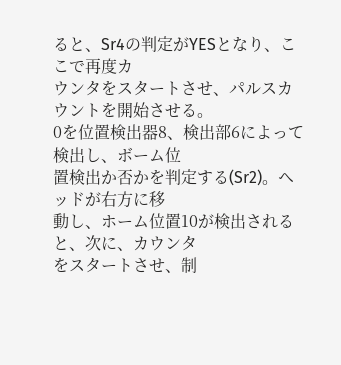ると、Sr4の判定がYESとなり、ここで再度カ
ウンタをスタートさせ、パルスカウントを開始させる。
0を位置検出器8、検出部6によって検出し、ボーム位
置検出か否かを判定する(Sr2)。ヘッドが右方に移
動し、ホーム位置10が検出されると、次に、カウンタ
をスタートさせ、制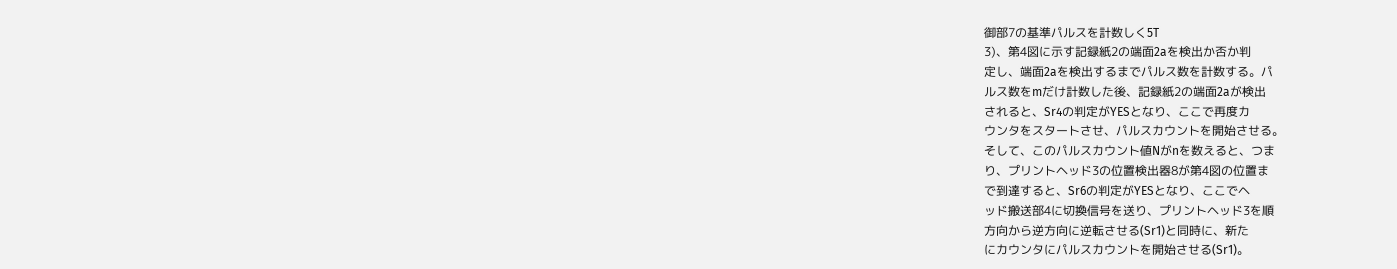御部7の基準パルスを計数しく5T
3)、第4図に示す記録紙2の端面2aを検出か否か判
定し、端面2aを検出するまでパルス数を計数する。パ
ルス数をmだけ計数した後、記録紙2の端面2aが検出
されると、Sr4の判定がYESとなり、ここで再度カ
ウンタをスタートさせ、パルスカウントを開始させる。
そして、このパルスカウント値Nがnを数えると、つま
り、プリントヘッド3の位置検出器8が第4図の位置ま
で到達すると、Sr6の判定がYESとなり、ここでヘ
ッド搬送部4に切換信号を送り、プリントヘッド3を順
方向から逆方向に逆転させる(Sr1)と同時に、新た
にカウンタにパルスカウントを開始させる(Sr1)。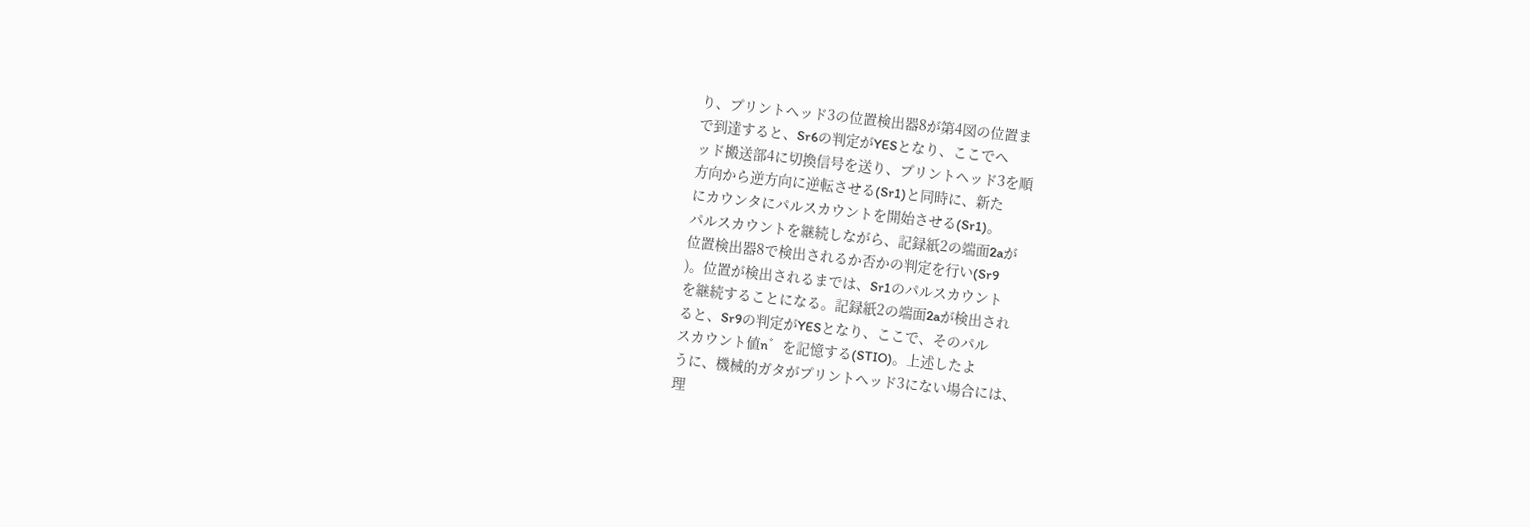り、プリントヘッド3の位置検出器8が第4図の位置ま
で到達すると、Sr6の判定がYESとなり、ここでヘ
ッド搬送部4に切換信号を送り、プリントヘッド3を順
方向から逆方向に逆転させる(Sr1)と同時に、新た
にカウンタにパルスカウントを開始させる(Sr1)。
パルスカウントを継続しながら、記録紙2の端面2aが
位置検出器8で検出されるか否かの判定を行い(Sr9
)。位置が検出されるまでは、Sr1のパルスカウント
を継続することになる。記録紙2の端面2aが検出され
ると、Sr9の判定がYESとなり、ここで、そのパル
スカウント値n゛を記憶する(STIO)。上述したよ
うに、機械的ガタがプリントヘッド3にない場合には、
理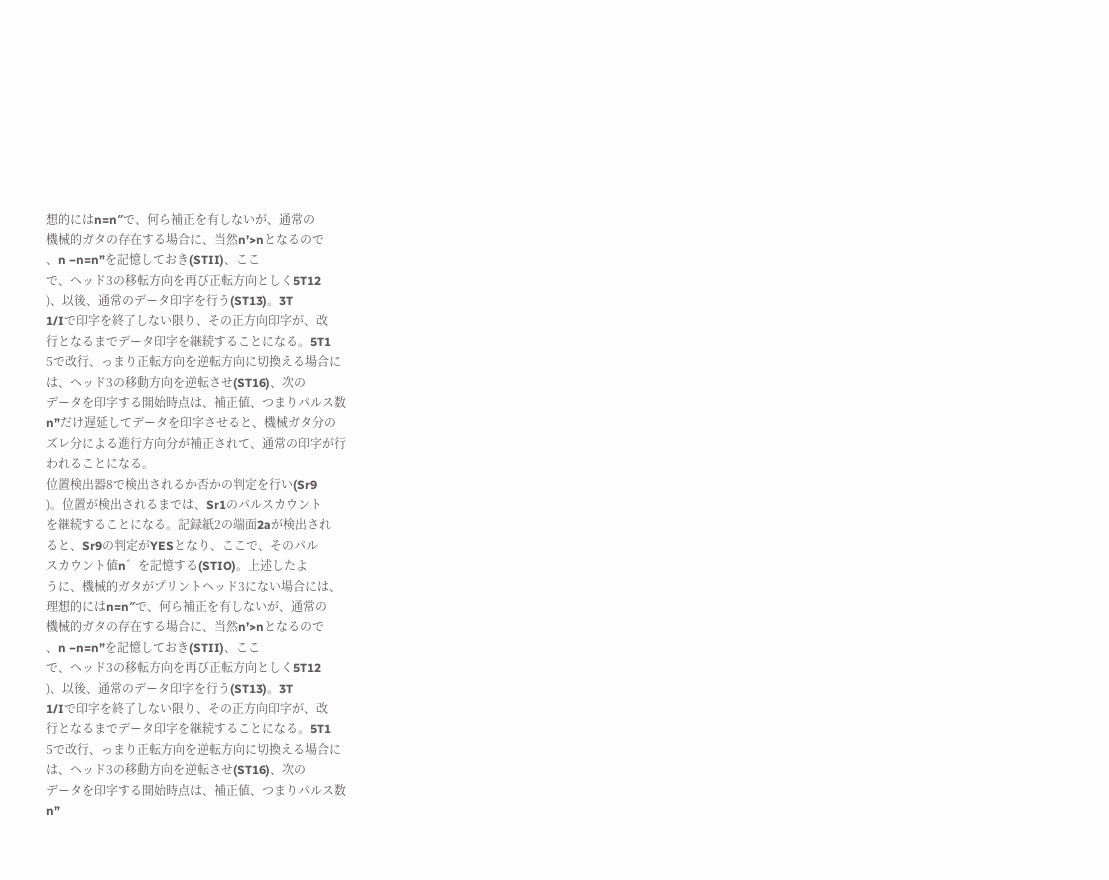想的にはn=n″で、何ら補正を有しないが、通常の
機械的ガタの存在する場合に、当然n’>nとなるので
、n −n=n”を記憶しておき(STII)、ここ
で、ヘッド3の移転方向を再び正転方向としく5T12
)、以後、通常のデータ印字を行う(ST13)。3T
1/Iで印字を終了しない限り、その正方向印字が、改
行となるまでデータ印字を継続することになる。5T1
5で改行、っまり正転方向を逆転方向に切換える場合に
は、ヘッド3の移動方向を逆転させ(ST16)、次の
データを印字する開始時点は、補正値、つまりパルス数
n”だけ遅延してデータを印字させると、機械ガタ分の
ズレ分による進行方向分が補正されて、通常の印字が行
われることになる。
位置検出器8で検出されるか否かの判定を行い(Sr9
)。位置が検出されるまでは、Sr1のパルスカウント
を継続することになる。記録紙2の端面2aが検出され
ると、Sr9の判定がYESとなり、ここで、そのパル
スカウント値n゛を記憶する(STIO)。上述したよ
うに、機械的ガタがプリントヘッド3にない場合には、
理想的にはn=n″で、何ら補正を有しないが、通常の
機械的ガタの存在する場合に、当然n’>nとなるので
、n −n=n”を記憶しておき(STII)、ここ
で、ヘッド3の移転方向を再び正転方向としく5T12
)、以後、通常のデータ印字を行う(ST13)。3T
1/Iで印字を終了しない限り、その正方向印字が、改
行となるまでデータ印字を継続することになる。5T1
5で改行、っまり正転方向を逆転方向に切換える場合に
は、ヘッド3の移動方向を逆転させ(ST16)、次の
データを印字する開始時点は、補正値、つまりパルス数
n”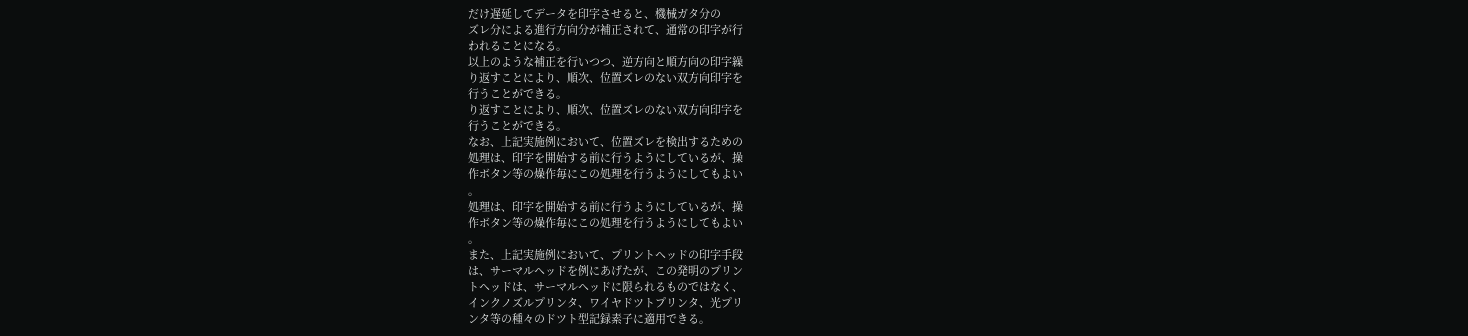だけ遅延してデータを印字させると、機械ガタ分の
ズレ分による進行方向分が補正されて、通常の印字が行
われることになる。
以上のような補正を行いつつ、逆方向と順方向の印字繰
り返すことにより、順次、位置ズレのない双方向印字を
行うことができる。
り返すことにより、順次、位置ズレのない双方向印字を
行うことができる。
なお、上記実施例において、位置ズレを検出するための
処理は、印字を開始する前に行うようにしているが、操
作ボタン等の燥作毎にこの処理を行うようにしてもよい
。
処理は、印字を開始する前に行うようにしているが、操
作ボタン等の燥作毎にこの処理を行うようにしてもよい
。
また、上記実施例において、プリントヘッドの印字手段
は、サーマルヘッドを例にあげたが、この発明のプリン
トヘッドは、サーマルヘッドに限られるものではなく、
インクノズルプリンタ、ワイヤドツトプリンタ、光プリ
ンタ等の種々のドツト型記録素子に適用できる。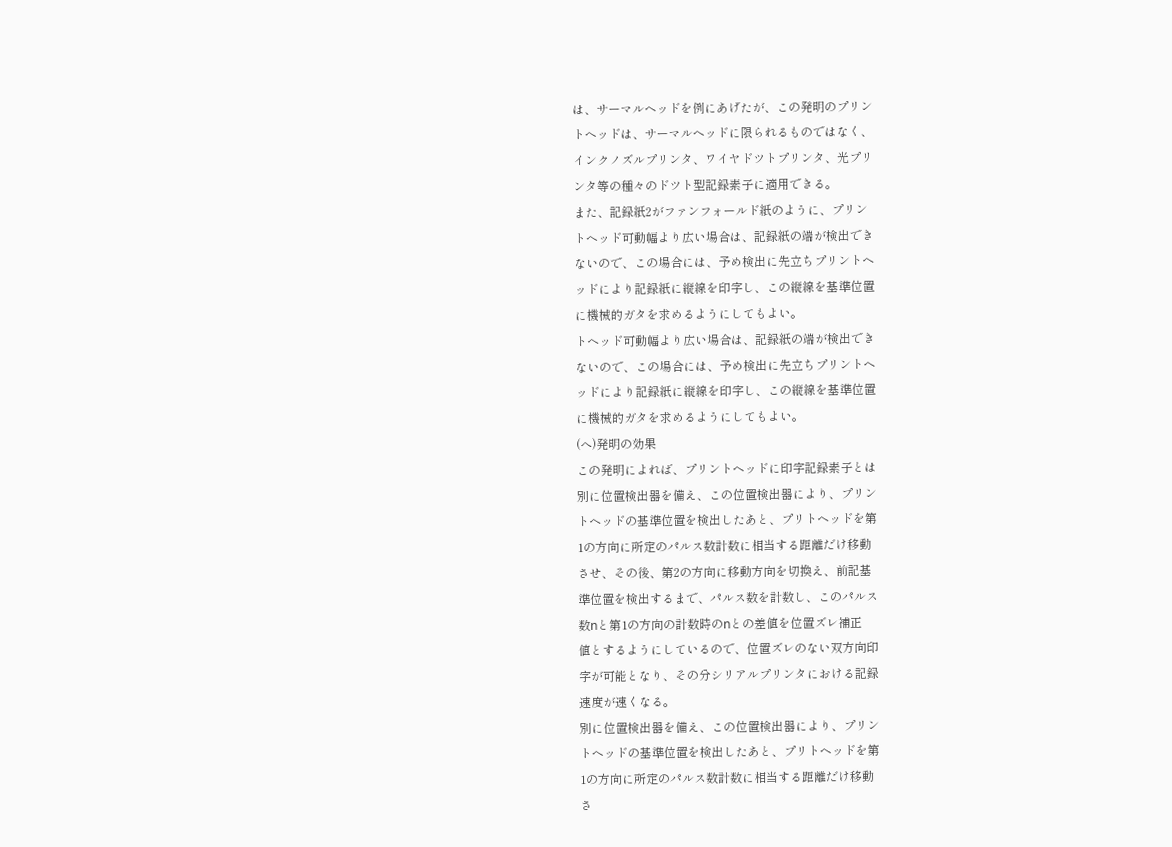は、サーマルヘッドを例にあげたが、この発明のプリン
トヘッドは、サーマルヘッドに限られるものではなく、
インクノズルプリンタ、ワイヤドツトプリンタ、光プリ
ンタ等の種々のドツト型記録素子に適用できる。
また、記録紙2がファンフォールド紙のように、プリン
トヘッド可動幅より広い場合は、記録紙の端が検出でき
ないので、この場合には、予め検出に先立ちプリントヘ
ッドにより記録紙に縦線を印字し、この縦線を基準位置
に機械的ガタを求めるようにしてもよい。
トヘッド可動幅より広い場合は、記録紙の端が検出でき
ないので、この場合には、予め検出に先立ちプリントヘ
ッドにより記録紙に縦線を印字し、この縦線を基準位置
に機械的ガタを求めるようにしてもよい。
(へ)発明の効果
この発明によれば、プリントヘッドに印字記録素子とは
別に位置検出器を備え、この位置検出器により、プリン
トヘッドの基準位置を検出したあと、プリトヘッドを第
1の方向に所定のパルス数計数に相当する距離だけ移動
させ、その後、第2の方向に移動方向を切換え、前記基
準位置を検出するまで、パルス数を計数し、このパルス
数nと第1の方向の計数時のnとの差値を位置ズレ補正
値とするようにしているので、位置ズレのない双方向印
字が可能となり、その分シリアルプリンタにおける記録
速度が速くなる。
別に位置検出器を備え、この位置検出器により、プリン
トヘッドの基準位置を検出したあと、プリトヘッドを第
1の方向に所定のパルス数計数に相当する距離だけ移動
さ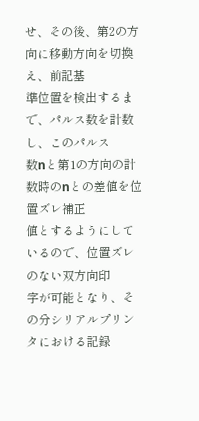せ、その後、第2の方向に移動方向を切換え、前記基
準位置を検出するまで、パルス数を計数し、このパルス
数nと第1の方向の計数時のnとの差値を位置ズレ補正
値とするようにしているので、位置ズレのない双方向印
字が可能となり、その分シリアルプリンタにおける記録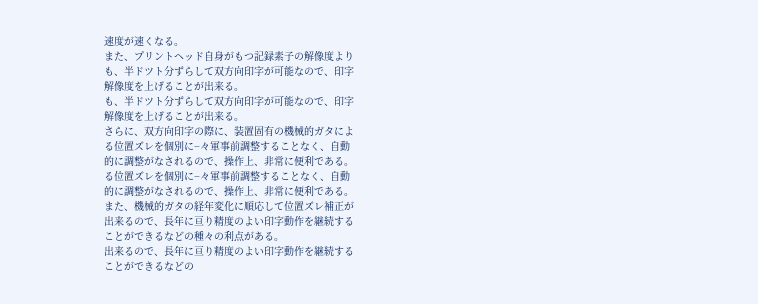速度が速くなる。
また、プリントヘッド自身がもつ記録素子の解像度より
も、半ドツト分ずらして双方向印字が可能なので、印字
解像度を上げることが出来る。
も、半ドツト分ずらして双方向印字が可能なので、印字
解像度を上げることが出来る。
さらに、双方向印字の際に、装置固有の機械的ガタによ
る位置ズレを個別に−々軍事前調整することなく、自動
的に調整がなされるので、操作上、非常に便利である。
る位置ズレを個別に−々軍事前調整することなく、自動
的に調整がなされるので、操作上、非常に便利である。
また、機械的ガタの経年変化に順応して位置ズレ補正が
出来るので、長年に亘り精度のよい印字動作を継続する
ことができるなどの種々の利点がある。
出来るので、長年に亘り精度のよい印字動作を継続する
ことができるなどの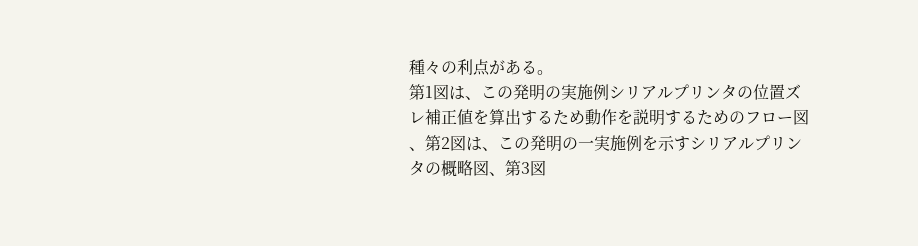種々の利点がある。
第1図は、この発明の実施例シリアルプリンタの位置ズ
レ補正値を算出するため動作を説明するためのフロー図
、第2図は、この発明の一実施例を示すシリアルプリン
タの概略図、第3図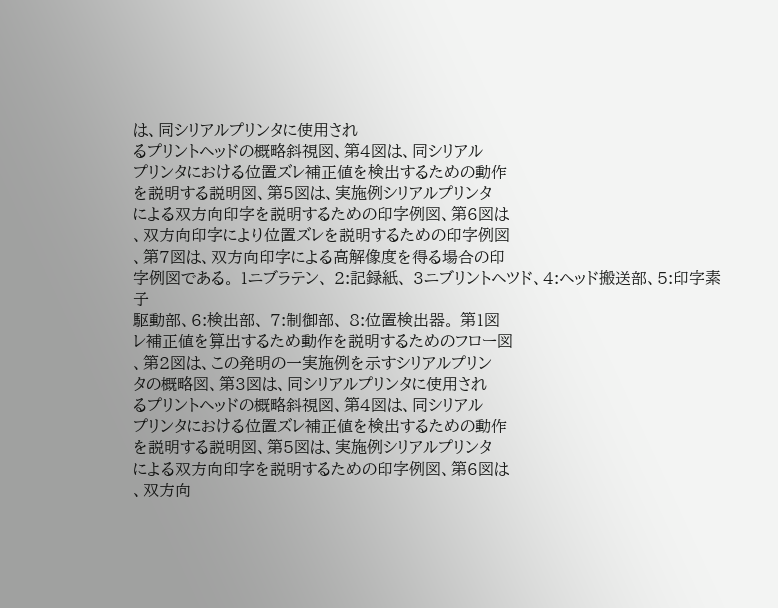は、同シリアルプリンタに使用され
るプリントヘッドの概略斜視図、第4図は、同シリアル
プリンタにおける位置ズレ補正値を検出するための動作
を説明する説明図、第5図は、実施例シリアルプリンタ
による双方向印字を説明するための印字例図、第6図は
、双方向印字により位置ズレを説明するための印字例図
、第7図は、双方向印字による高解像度を得る場合の印
字例図である。 1ニブラテン、 2:記録紙、 3ニブリントヘツド、4:ヘッド搬送部、5:印字素子
駆動部、6:検出部、 7:制御部、 8:位置検出器。 第1図
レ補正値を算出するため動作を説明するためのフロー図
、第2図は、この発明の一実施例を示すシリアルプリン
タの概略図、第3図は、同シリアルプリンタに使用され
るプリントヘッドの概略斜視図、第4図は、同シリアル
プリンタにおける位置ズレ補正値を検出するための動作
を説明する説明図、第5図は、実施例シリアルプリンタ
による双方向印字を説明するための印字例図、第6図は
、双方向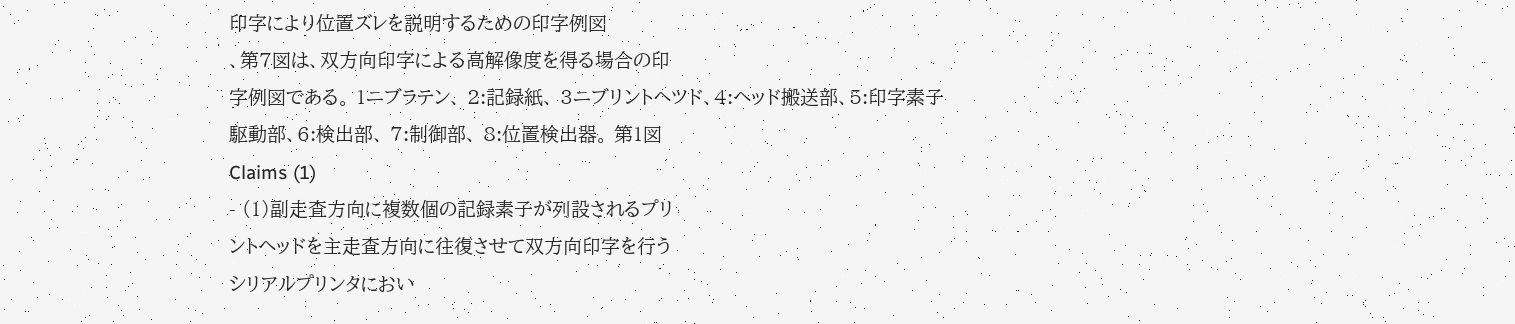印字により位置ズレを説明するための印字例図
、第7図は、双方向印字による高解像度を得る場合の印
字例図である。 1ニブラテン、 2:記録紙、 3ニブリントヘツド、4:ヘッド搬送部、5:印字素子
駆動部、6:検出部、 7:制御部、 8:位置検出器。 第1図
Claims (1)
- (1)副走査方向に複数個の記録素子が列設されるプリ
ントヘッドを主走査方向に往復させて双方向印字を行う
シリアルプリンタにおい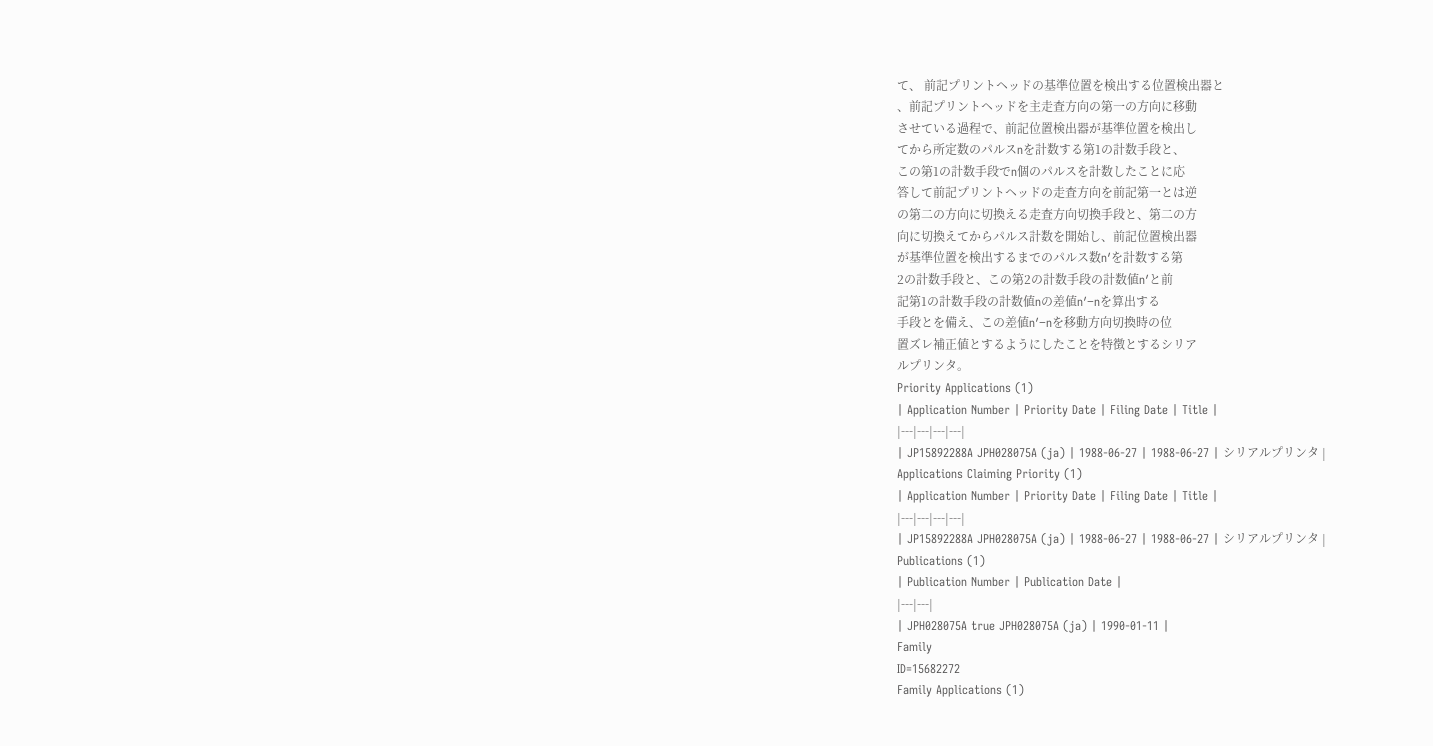て、 前記プリントヘッドの基準位置を検出する位置検出器と
、前記プリントヘッドを主走査方向の第一の方向に移動
させている過程で、前記位置検出器が基準位置を検出し
てから所定数のパルスnを計数する第1の計数手段と、
この第1の計数手段でn個のパルスを計数したことに応
答して前記プリントヘッドの走査方向を前記第一とは逆
の第二の方向に切換える走査方向切換手段と、第二の方
向に切換えてからパルス計数を開始し、前記位置検出器
が基準位置を検出するまでのパルス数n′を計数する第
2の計数手段と、この第2の計数手段の計数値n′と前
記第1の計数手段の計数値nの差値n′−nを算出する
手段とを備え、この差値n′−nを移動方向切換時の位
置ズレ補正値とするようにしたことを特徴とするシリア
ルプリンタ。
Priority Applications (1)
| Application Number | Priority Date | Filing Date | Title |
|---|---|---|---|
| JP15892288A JPH028075A (ja) | 1988-06-27 | 1988-06-27 | シリアルプリンタ |
Applications Claiming Priority (1)
| Application Number | Priority Date | Filing Date | Title |
|---|---|---|---|
| JP15892288A JPH028075A (ja) | 1988-06-27 | 1988-06-27 | シリアルプリンタ |
Publications (1)
| Publication Number | Publication Date |
|---|---|
| JPH028075A true JPH028075A (ja) | 1990-01-11 |
Family
ID=15682272
Family Applications (1)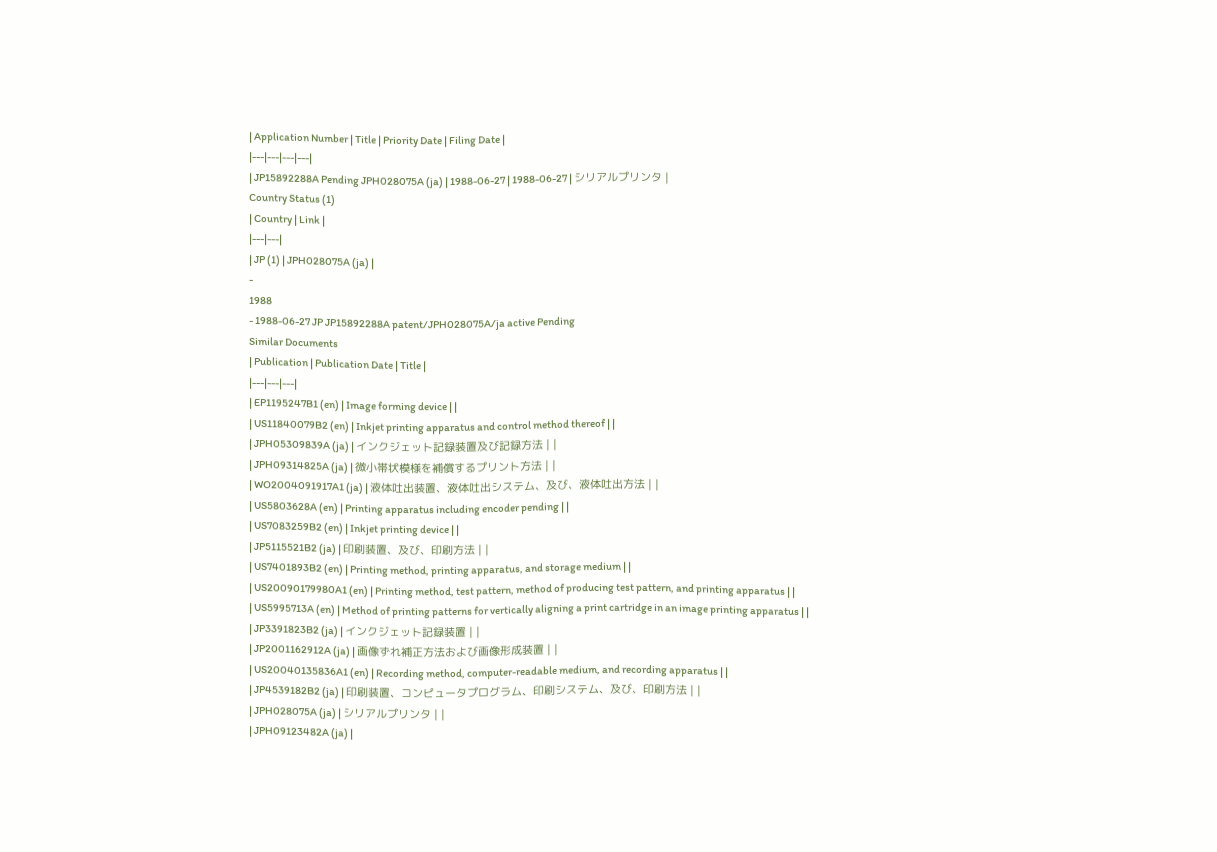| Application Number | Title | Priority Date | Filing Date |
|---|---|---|---|
| JP15892288A Pending JPH028075A (ja) | 1988-06-27 | 1988-06-27 | シリアルプリンタ |
Country Status (1)
| Country | Link |
|---|---|
| JP (1) | JPH028075A (ja) |
-
1988
- 1988-06-27 JP JP15892288A patent/JPH028075A/ja active Pending
Similar Documents
| Publication | Publication Date | Title |
|---|---|---|
| EP1195247B1 (en) | Image forming device | |
| US11840079B2 (en) | Inkjet printing apparatus and control method thereof | |
| JPH05309839A (ja) | インクジェット記録装置及び記録方法 | |
| JPH09314825A (ja) | 微小帯状模様を補償するプリント方法 | |
| WO2004091917A1 (ja) | 液体吐出装置、液体吐出システム、及び、液体吐出方法 | |
| US5803628A (en) | Printing apparatus including encoder pending | |
| US7083259B2 (en) | Inkjet printing device | |
| JP5115521B2 (ja) | 印刷装置、及び、印刷方法 | |
| US7401893B2 (en) | Printing method, printing apparatus, and storage medium | |
| US20090179980A1 (en) | Printing method, test pattern, method of producing test pattern, and printing apparatus | |
| US5995713A (en) | Method of printing patterns for vertically aligning a print cartridge in an image printing apparatus | |
| JP3391823B2 (ja) | インクジェット記録装置 | |
| JP2001162912A (ja) | 画像ずれ補正方法および画像形成装置 | |
| US20040135836A1 (en) | Recording method, computer-readable medium, and recording apparatus | |
| JP4539182B2 (ja) | 印刷装置、コンピュータプログラム、印刷システム、及び、印刷方法 | |
| JPH028075A (ja) | シリアルプリンタ | |
| JPH09123482A (ja) |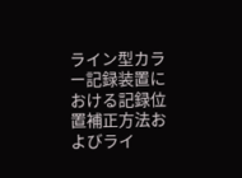ライン型カラー記録装置における記録位置補正方法およびライ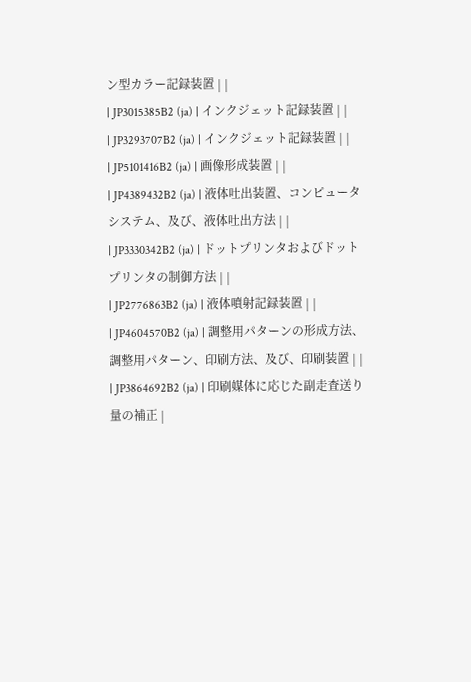ン型カラー記録装置 | |
| JP3015385B2 (ja) | インクジェット記録装置 | |
| JP3293707B2 (ja) | インクジェット記録装置 | |
| JP5101416B2 (ja) | 画像形成装置 | |
| JP4389432B2 (ja) | 液体吐出装置、コンピュータシステム、及び、液体吐出方法 | |
| JP3330342B2 (ja) | ドットプリンタおよびドットプリンタの制御方法 | |
| JP2776863B2 (ja) | 液体噴射記録装置 | |
| JP4604570B2 (ja) | 調整用パターンの形成方法、調整用パターン、印刷方法、及び、印刷装置 | |
| JP3864692B2 (ja) | 印刷媒体に応じた副走査送り量の補正 |